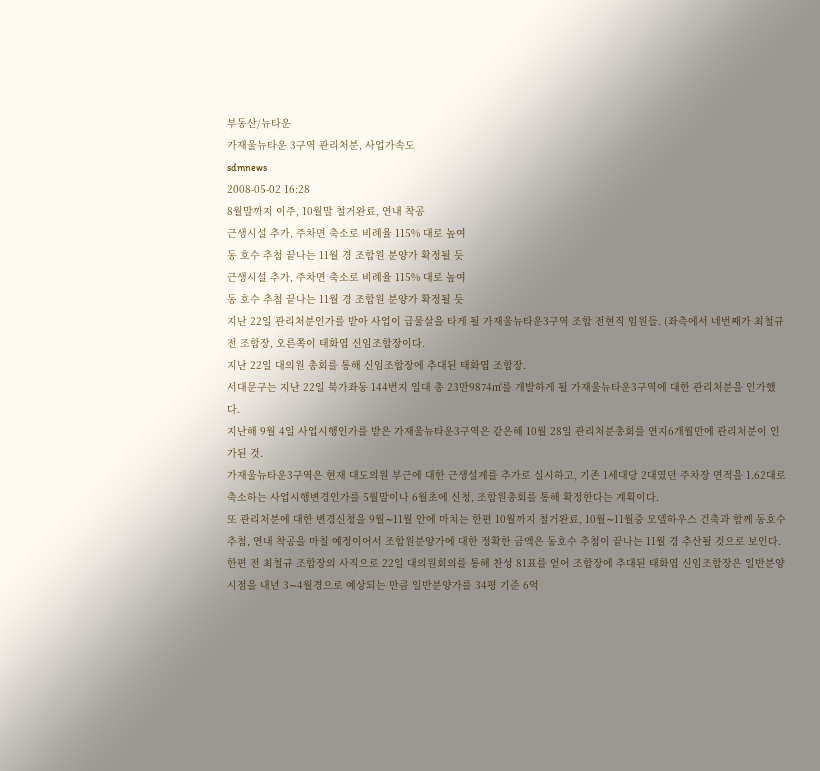부동산/뉴타운
가재울뉴타운 3구역 관리처분, 사업가속도
sdmnews
2008-05-02 16:28
8월말까지 이주, 10월말 철거완료, 연내 착공
근생시설 추가, 주차면 축소로 비례율 115% 대로 높여
동 호수 추첨 끝나는 11월 경 조합원 분양가 확정될 듯
근생시설 추가, 주차면 축소로 비례율 115% 대로 높여
동 호수 추첨 끝나는 11월 경 조합원 분양가 확정될 듯
지난 22일 관리처분인가를 받아 사업이 급물살을 타게 될 가재울뉴타운3구역 조합 전현직 임원들. (좌측에서 네번째가 최철규 전 조합장, 오른쪽이 태화엽 신임조합장이다.
지난 22일 대의원 총회를 통해 신임조합장에 추대된 태화엽 조합장.
서대문구는 지난 22일 북가좌동 144번지 일대 총 23만9874㎡를 개발하게 될 가재울뉴타운3구역에 대한 관리처분을 인가했다.
지난해 9월 4일 사업시행인가를 받은 가재울뉴타운3구역은 같은해 10월 28일 관리처분총회를 연지6개월만에 관리처분이 인가된 것.
가재울뉴타운3구역은 현재 대도의원 부근에 대한 근생설계를 추가로 실시하고, 기존 1세대당 2대였던 주차장 면적을 1.62대로 축소하는 사업시행변경인가를 5월말이나 6월초에 신청, 조합원총회를 통해 확정한다는 계획이다.
또 관리처분에 대한 변경신청을 9월∼11월 안에 마치는 한편 10월까지 철거완료, 10월∼11월중 모델하우스 건축과 함께 동호수 추첨, 연내 착공을 마칠 예정이어서 조합원분양가에 대한 정확한 금액은 동호수 추첨이 끝나는 11월 경 추산될 것으로 보인다.
한편 전 최철규 조합장의 사직으로 22일 대의원회의를 통해 찬성 81표를 얻어 조합장에 추대된 태화엽 신임조합장은 일반분양 시점을 내년 3∼4월경으로 예상되는 만큼 일반분양가를 34평 기준 6억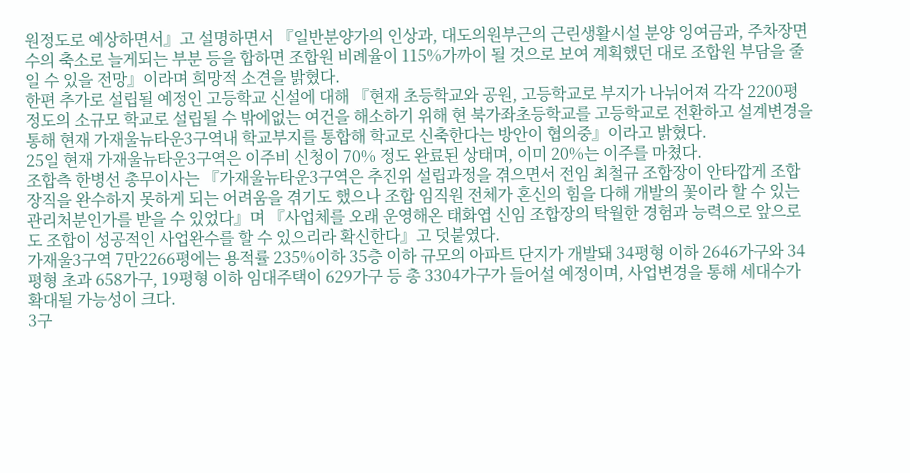원정도로 예상하면서』고 설명하면서 『일반분양가의 인상과, 대도의원부근의 근린생활시설 분양 잉여금과, 주차장면수의 축소로 늘게되는 부분 등을 합하면 조합원 비례율이 115%가까이 될 것으로 보여 계획했던 대로 조합원 부담을 줄일 수 있을 전망』이라며 희망적 소견을 밝혔다.
한편 추가로 설립될 예정인 고등학교 신설에 대해 『현재 초등학교와 공원, 고등학교로 부지가 나뉘어져 각각 2200평정도의 소규모 학교로 설립될 수 밖에없는 여건을 해소하기 위해 현 북가좌초등학교를 고등학교로 전환하고 설계변경을 통해 현재 가재울뉴타운3구역내 학교부지를 통합해 학교로 신축한다는 방안이 협의중』이라고 밝혔다.
25일 현재 가재울뉴타운3구역은 이주비 신청이 70% 정도 완료된 상태며, 이미 20%는 이주를 마쳤다.
조합측 한병선 총무이사는 『가재울뉴타운3구역은 추진위 설립과정을 겪으면서 전임 최철규 조합장이 안타깝게 조합장직을 완수하지 못하게 되는 어려움을 겪기도 했으나 조합 임직원 전체가 혼신의 힘을 다해 개발의 꽃이라 할 수 있는 관리처분인가를 받을 수 있었다』며 『사업체를 오래 운영해온 태화엽 신임 조합장의 탁월한 경험과 능력으로 앞으로도 조합이 성공적인 사업완수를 할 수 있으리라 확신한다』고 덧붙였다.
가재울3구역 7만2266평에는 용적률 235%이하 35층 이하 규모의 아파트 단지가 개발돼 34평형 이하 2646가구와 34평형 초과 658가구, 19평형 이하 임대주택이 629가구 등 총 3304가구가 들어설 예정이며, 사업변경을 통해 세대수가 확대될 가능성이 크다.
3구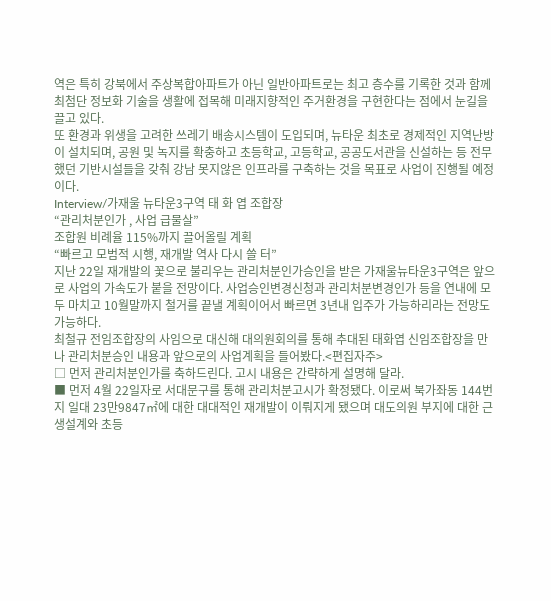역은 특히 강북에서 주상복합아파트가 아닌 일반아파트로는 최고 층수를 기록한 것과 함께 최첨단 정보화 기술을 생활에 접목해 미래지향적인 주거환경을 구현한다는 점에서 눈길을 끌고 있다.
또 환경과 위생을 고려한 쓰레기 배송시스템이 도입되며, 뉴타운 최초로 경제적인 지역난방이 설치되며, 공원 및 녹지를 확충하고 초등학교, 고등학교, 공공도서관을 신설하는 등 전무했던 기반시설들을 갖춰 강남 못지않은 인프라를 구축하는 것을 목표로 사업이 진행될 예정이다.
Interview/가재울 뉴타운3구역 태 화 엽 조합장
“관리처분인가 , 사업 급물살”
조합원 비례율 115%까지 끌어올릴 계획
“빠르고 모범적 시행, 재개발 역사 다시 쓸 터”
지난 22일 재개발의 꽃으로 불리우는 관리처분인가승인을 받은 가재울뉴타운3구역은 앞으로 사업의 가속도가 붙을 전망이다. 사업승인변경신청과 관리처분변경인가 등을 연내에 모두 마치고 10월말까지 철거를 끝낼 계획이어서 빠르면 3년내 입주가 가능하리라는 전망도 가능하다.
최철규 전임조합장의 사임으로 대신해 대의원회의를 통해 추대된 태화엽 신임조합장을 만나 관리처분승인 내용과 앞으로의 사업계획을 들어봤다.<편집자주>
□ 먼저 관리처분인가를 축하드린다. 고시 내용은 간략하게 설명해 달라.
■ 먼저 4월 22일자로 서대문구를 통해 관리처분고시가 확정됐다. 이로써 북가좌동 144번지 일대 23만9847㎡에 대한 대대적인 재개발이 이뤄지게 됐으며 대도의원 부지에 대한 근생설계와 초등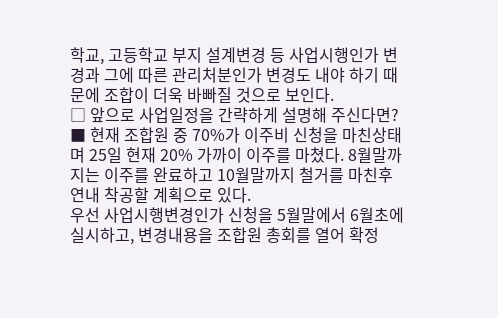학교, 고등학교 부지 설계변경 등 사업시행인가 변경과 그에 따른 관리처분인가 변경도 내야 하기 때문에 조합이 더욱 바빠질 것으로 보인다.
□ 앞으로 사업일정을 간략하게 설명해 주신다면?
■ 현재 조합원 중 70%가 이주비 신청을 마친상태며 25일 현재 20% 가까이 이주를 마쳤다. 8월말까지는 이주를 완료하고 10월말까지 철거를 마친후 연내 착공할 계획으로 있다.
우선 사업시행변경인가 신청을 5월말에서 6월초에 실시하고, 변경내용을 조합원 총회를 열어 확정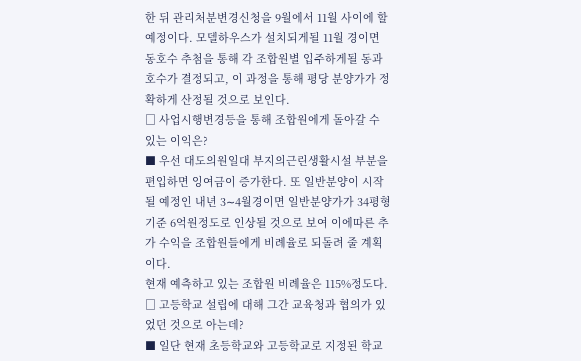한 뒤 관리처분변경신청을 9월에서 11월 사이에 할 예정이다. 모델하우스가 설치되게될 11월 경이면 동호수 추첨을 통해 각 조합원별 입주하게될 동과 호수가 결정되고, 이 과정을 통해 평당 분양가가 정확하게 산정될 것으로 보인다.
□ 사업시행변경등을 통해 조합원에게 돌아갈 수 있는 이익은?
■ 우선 대도의원일대 부지의근린생활시설 부분을 편입하면 잉여금이 증가한다. 또 일반분양이 시작될 예정인 내년 3∼4월경이면 일반분양가가 34평형 기준 6억원정도로 인상될 것으로 보여 이에따른 추가 수익을 조합원들에게 비례율로 되돌려 줄 계획이다.
현재 예측하고 있는 조합원 비례율은 115%정도다.
□ 고등학교 설립에 대해 그간 교육청과 협의가 있었던 것으로 아는데?
■ 일단 현재 초등학교와 고등학교로 지정된 학교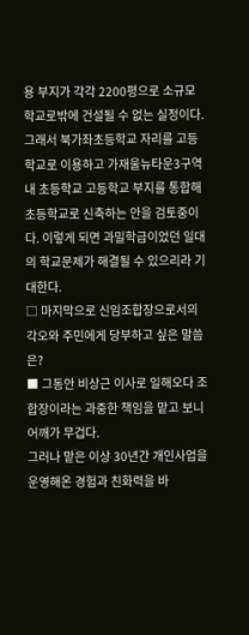용 부지가 각각 2200평으로 소규모 학교로밖에 건설될 수 없는 실정이다.
그래서 북가좌초등학교 자리를 고등학교로 이용하고 가재울뉴타운3구역 내 초등학교 고등학교 부지를 통합해 초등학교로 신축하는 안을 검토중이다. 이렇게 되면 과밀학급이었던 일대의 학교문제가 해결될 수 있으리라 기대한다.
□ 마지막으로 신임조합장으로서의 각오와 주민에게 당부하고 싶은 말씀은?
■ 그동안 비상근 이사로 일해오다 조합장이라는 과중한 책임을 맡고 보니 어깨가 무겁다.
그러나 맡은 이상 30년간 개인사업을 운영해온 경험과 친화력을 바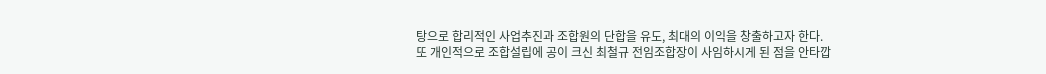탕으로 합리적인 사업추진과 조합원의 단합을 유도, 최대의 이익을 창출하고자 한다.
또 개인적으로 조합설립에 공이 크신 최철규 전임조합장이 사임하시게 된 점을 안타깝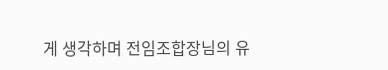게 생각하며 전임조합장님의 유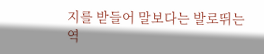지를 받들어 말보다는 발로뛰는 역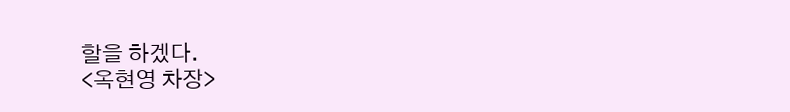할을 하겠다.
<옥현영 차장>